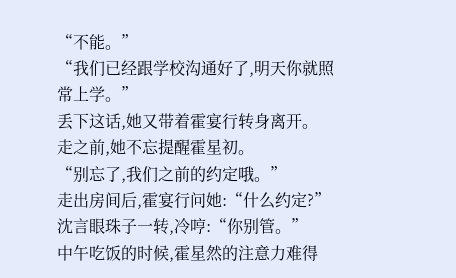“不能。”
“我们已经跟学校沟通好了,明天你就照常上学。”
丢下这话,她又带着霍宴行转身离开。
走之前,她不忘提醒霍星初。
“别忘了,我们之前的约定哦。”
走出房间后,霍宴行问她:“什么约定?”
沈言眼珠子一转,冷哼:“你别管。”
中午吃饭的时候,霍星然的注意力难得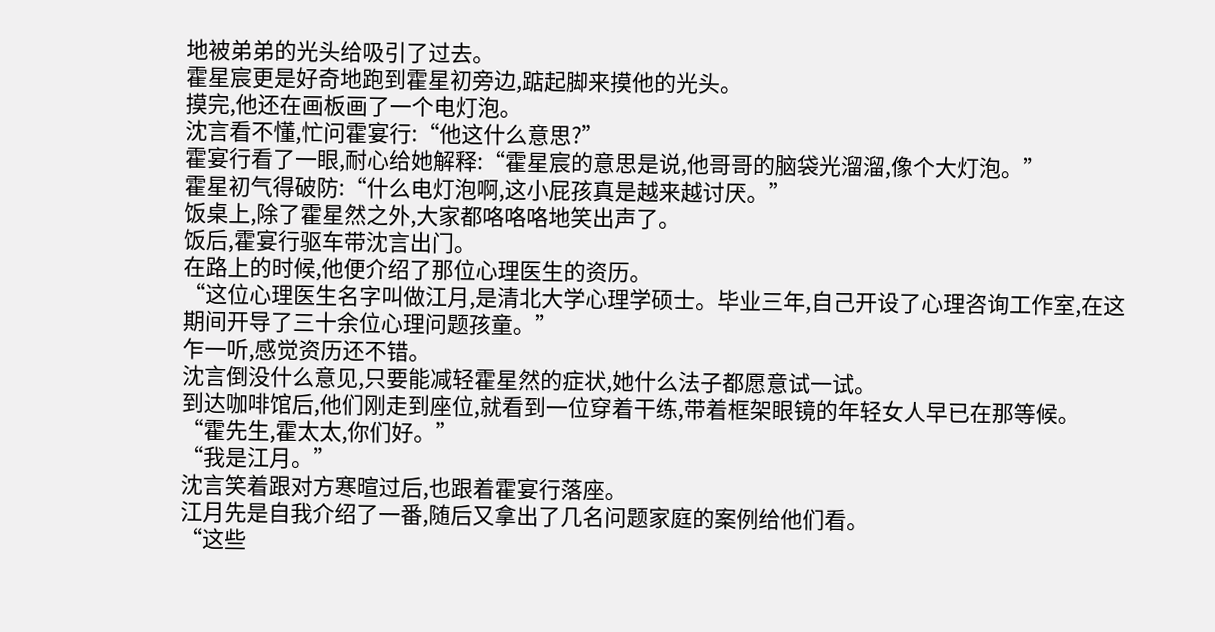地被弟弟的光头给吸引了过去。
霍星宸更是好奇地跑到霍星初旁边,踮起脚来摸他的光头。
摸完,他还在画板画了一个电灯泡。
沈言看不懂,忙问霍宴行:“他这什么意思?”
霍宴行看了一眼,耐心给她解释:“霍星宸的意思是说,他哥哥的脑袋光溜溜,像个大灯泡。”
霍星初气得破防:“什么电灯泡啊,这小屁孩真是越来越讨厌。”
饭桌上,除了霍星然之外,大家都咯咯咯地笑出声了。
饭后,霍宴行驱车带沈言出门。
在路上的时候,他便介绍了那位心理医生的资历。
“这位心理医生名字叫做江月,是清北大学心理学硕士。毕业三年,自己开设了心理咨询工作室,在这期间开导了三十余位心理问题孩童。”
乍一听,感觉资历还不错。
沈言倒没什么意见,只要能减轻霍星然的症状,她什么法子都愿意试一试。
到达咖啡馆后,他们刚走到座位,就看到一位穿着干练,带着框架眼镜的年轻女人早已在那等候。
“霍先生,霍太太,你们好。”
“我是江月。”
沈言笑着跟对方寒暄过后,也跟着霍宴行落座。
江月先是自我介绍了一番,随后又拿出了几名问题家庭的案例给他们看。
“这些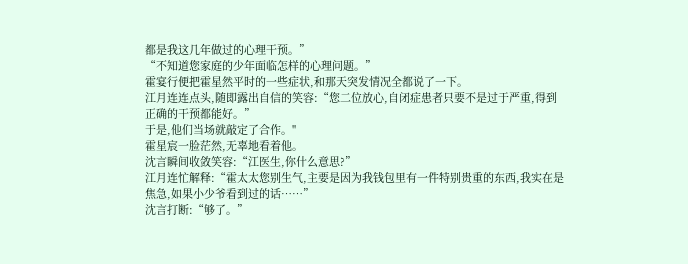都是我这几年做过的心理干预。”
“不知道您家庭的少年面临怎样的心理问题。”
霍宴行便把霍星然平时的一些症状,和那天突发情况全都说了一下。
江月连连点头,随即露出自信的笑容:“您二位放心,自闭症患者只要不是过于严重,得到正确的干预都能好。”
于是,他们当场就敲定了合作。"
霍星宸一脸茫然,无辜地看着他。
沈言瞬间收敛笑容:“江医生,你什么意思?”
江月连忙解释:“霍太太您别生气,主要是因为我钱包里有一件特别贵重的东西,我实在是焦急,如果小少爷看到过的话……”
沈言打断:“够了。”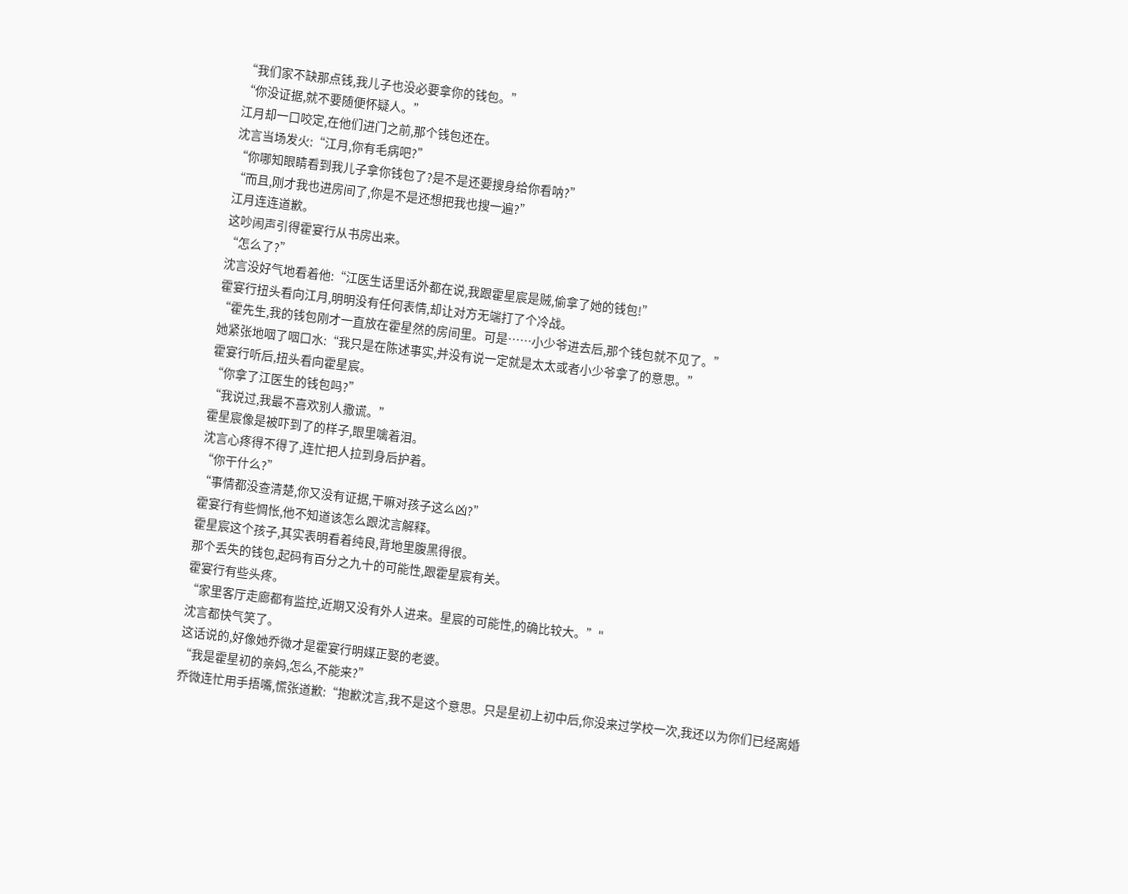“我们家不缺那点钱,我儿子也没必要拿你的钱包。”
“你没证据,就不要随便怀疑人。”
江月却一口咬定,在他们进门之前,那个钱包还在。
沈言当场发火:“江月,你有毛病吧?”
“你哪知眼睛看到我儿子拿你钱包了?是不是还要搜身给你看呐?”
“而且,刚才我也进房间了,你是不是还想把我也搜一遍?”
江月连连道歉。
这吵闹声引得霍宴行从书房出来。
“怎么了?”
沈言没好气地看着他:“江医生话里话外都在说,我跟霍星宸是贼,偷拿了她的钱包!”
霍宴行扭头看向江月,明明没有任何表情,却让对方无端打了个冷战。
“霍先生,我的钱包刚才一直放在霍星然的房间里。可是……小少爷进去后,那个钱包就不见了。”
她紧张地咽了咽口水:“我只是在陈述事实,并没有说一定就是太太或者小少爷拿了的意思。”
霍宴行听后,扭头看向霍星宸。
“你拿了江医生的钱包吗?”
“我说过,我最不喜欢别人撒谎。”
霍星宸像是被吓到了的样子,眼里噙着泪。
沈言心疼得不得了,连忙把人拉到身后护着。
“你干什么?”
“事情都没查清楚,你又没有证据,干嘛对孩子这么凶?”
霍宴行有些惆怅,他不知道该怎么跟沈言解释。
霍星宸这个孩子,其实表明看着纯良,背地里腹黑得很。
那个丢失的钱包,起码有百分之九十的可能性,跟霍星宸有关。
霍宴行有些头疼。
“家里客厅走廊都有监控,近期又没有外人进来。星宸的可能性,的确比较大。”"
沈言都快气笑了。
这话说的,好像她乔微才是霍宴行明媒正娶的老婆。
“我是霍星初的亲妈,怎么,不能来?”
乔微连忙用手捂嘴,慌张道歉:“抱歉沈言,我不是这个意思。只是星初上初中后,你没来过学校一次,我还以为你们已经离婚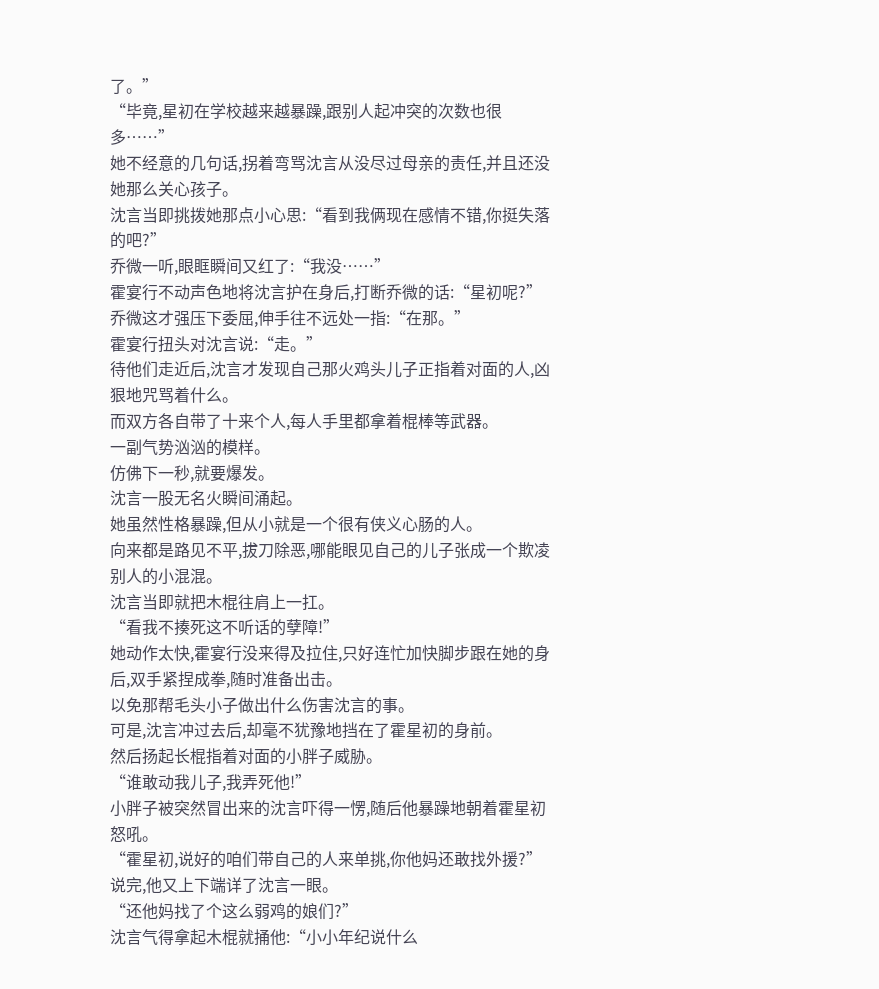了。”
“毕竟,星初在学校越来越暴躁,跟别人起冲突的次数也很多……”
她不经意的几句话,拐着弯骂沈言从没尽过母亲的责任,并且还没她那么关心孩子。
沈言当即挑拨她那点小心思:“看到我俩现在感情不错,你挺失落的吧?”
乔微一听,眼眶瞬间又红了:“我没……”
霍宴行不动声色地将沈言护在身后,打断乔微的话:“星初呢?”
乔微这才强压下委屈,伸手往不远处一指:“在那。”
霍宴行扭头对沈言说:“走。”
待他们走近后,沈言才发现自己那火鸡头儿子正指着对面的人,凶狠地咒骂着什么。
而双方各自带了十来个人,每人手里都拿着棍棒等武器。
一副气势汹汹的模样。
仿佛下一秒,就要爆发。
沈言一股无名火瞬间涌起。
她虽然性格暴躁,但从小就是一个很有侠义心肠的人。
向来都是路见不平,拔刀除恶,哪能眼见自己的儿子张成一个欺凌别人的小混混。
沈言当即就把木棍往肩上一扛。
“看我不揍死这不听话的孽障!”
她动作太快,霍宴行没来得及拉住,只好连忙加快脚步跟在她的身后,双手紧捏成拳,随时准备出击。
以免那帮毛头小子做出什么伤害沈言的事。
可是,沈言冲过去后,却毫不犹豫地挡在了霍星初的身前。
然后扬起长棍指着对面的小胖子威胁。
“谁敢动我儿子,我弄死他!”
小胖子被突然冒出来的沈言吓得一愣,随后他暴躁地朝着霍星初怒吼。
“霍星初,说好的咱们带自己的人来单挑,你他妈还敢找外援?”
说完,他又上下端详了沈言一眼。
“还他妈找了个这么弱鸡的娘们?”
沈言气得拿起木棍就捅他:“小小年纪说什么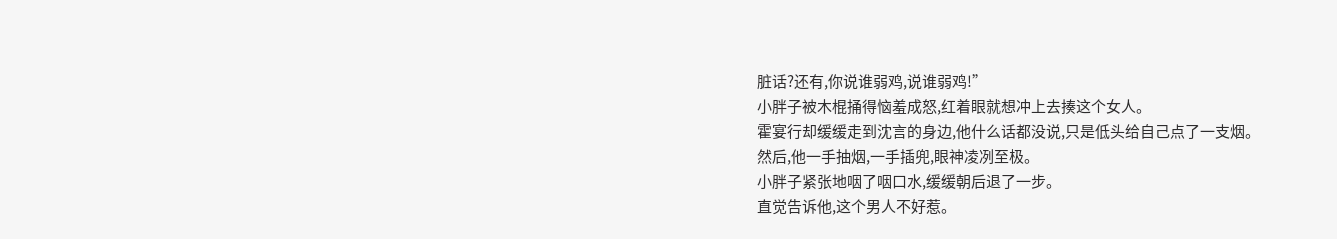脏话?还有,你说谁弱鸡,说谁弱鸡!”
小胖子被木棍捅得恼羞成怒,红着眼就想冲上去揍这个女人。
霍宴行却缓缓走到沈言的身边,他什么话都没说,只是低头给自己点了一支烟。
然后,他一手抽烟,一手插兜,眼神凌冽至极。
小胖子紧张地咽了咽口水,缓缓朝后退了一步。
直觉告诉他,这个男人不好惹。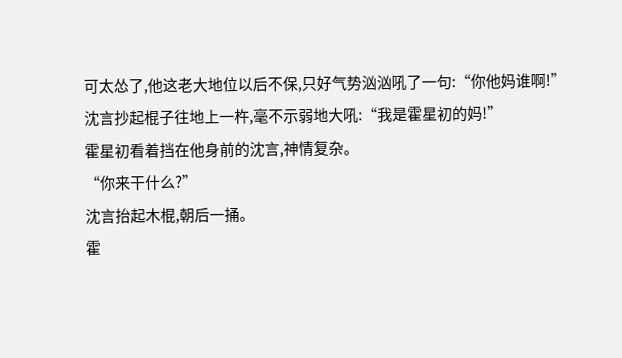可太怂了,他这老大地位以后不保,只好气势汹汹吼了一句:“你他妈谁啊!”
沈言抄起棍子往地上一杵,毫不示弱地大吼:“我是霍星初的妈!”
霍星初看着挡在他身前的沈言,神情复杂。
“你来干什么?”
沈言抬起木棍,朝后一捅。
霍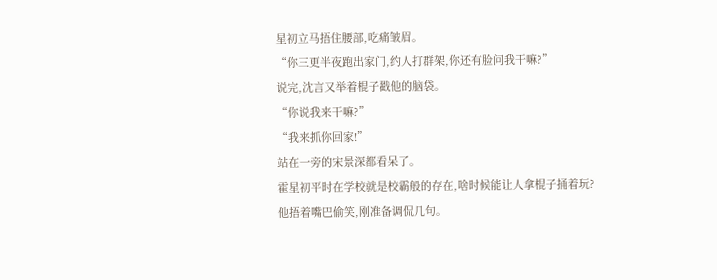星初立马捂住腰部,吃痛皱眉。
“你三更半夜跑出家门,约人打群架,你还有脸问我干嘛?”
说完,沈言又举着棍子戳他的脑袋。
“你说我来干嘛?”
“我来抓你回家!”
站在一旁的宋景深都看呆了。
霍星初平时在学校就是校霸般的存在,啥时候能让人拿棍子捅着玩?
他捂着嘴巴偷笑,刚准备调侃几句。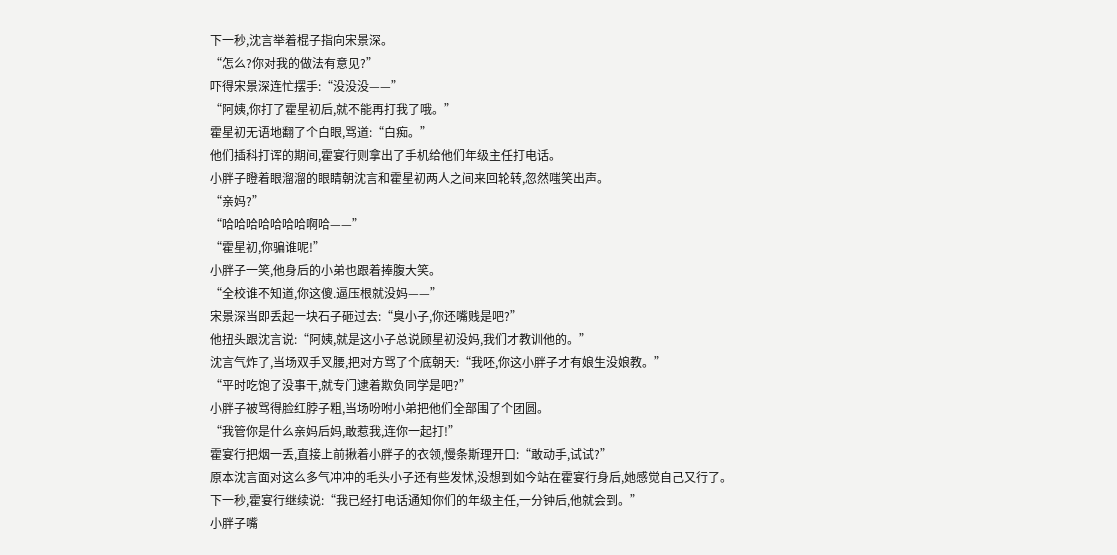下一秒,沈言举着棍子指向宋景深。
“怎么?你对我的做法有意见?”
吓得宋景深连忙摆手:“没没没——”
“阿姨,你打了霍星初后,就不能再打我了哦。”
霍星初无语地翻了个白眼,骂道:“白痴。”
他们插科打诨的期间,霍宴行则拿出了手机给他们年级主任打电话。
小胖子瞪着眼溜溜的眼睛朝沈言和霍星初两人之间来回轮转,忽然嗤笑出声。
“亲妈?”
“哈哈哈哈哈哈哈啊哈——”
“霍星初,你骗谁呢!”
小胖子一笑,他身后的小弟也跟着捧腹大笑。
“全校谁不知道,你这傻.逼压根就没妈——”
宋景深当即丢起一块石子砸过去:“臭小子,你还嘴贱是吧?”
他扭头跟沈言说:“阿姨,就是这小子总说顾星初没妈,我们才教训他的。”
沈言气炸了,当场双手叉腰,把对方骂了个底朝天:“我呸,你这小胖子才有娘生没娘教。”
“平时吃饱了没事干,就专门逮着欺负同学是吧?”
小胖子被骂得脸红脖子粗,当场吩咐小弟把他们全部围了个团圆。
“我管你是什么亲妈后妈,敢惹我,连你一起打!”
霍宴行把烟一丢,直接上前揪着小胖子的衣领,慢条斯理开口:“敢动手,试试?”
原本沈言面对这么多气冲冲的毛头小子还有些发怵,没想到如今站在霍宴行身后,她感觉自己又行了。
下一秒,霍宴行继续说:“我已经打电话通知你们的年级主任,一分钟后,他就会到。”
小胖子嘴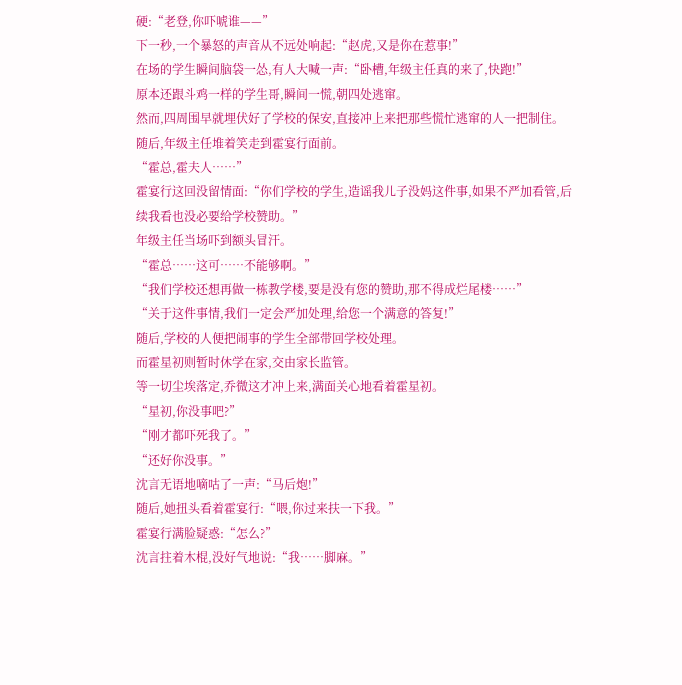硬:“老登,你吓唬谁——”
下一秒,一个暴怒的声音从不远处响起:“赵虎,又是你在惹事!”
在场的学生瞬间脑袋一怂,有人大喊一声:“卧槽,年级主任真的来了,快跑!”
原本还跟斗鸡一样的学生哥,瞬间一慌,朝四处逃窜。
然而,四周围早就埋伏好了学校的保安,直接冲上来把那些慌忙逃窜的人一把制住。
随后,年级主任堆着笑走到霍宴行面前。
“霍总,霍夫人……”
霍宴行这回没留情面:“你们学校的学生,造谣我儿子没妈这件事,如果不严加看管,后续我看也没必要给学校赞助。”
年级主任当场吓到额头冒汗。
“霍总……这可……不能够啊。”
“我们学校还想再做一栋教学楼,要是没有您的赞助,那不得成烂尾楼……”
“关于这件事情,我们一定会严加处理,给您一个满意的答复!”
随后,学校的人便把闹事的学生全部带回学校处理。
而霍星初则暂时休学在家,交由家长监管。
等一切尘埃落定,乔微这才冲上来,满面关心地看着霍星初。
“星初,你没事吧?”
“刚才都吓死我了。”
“还好你没事。”
沈言无语地嘀咕了一声:“马后炮!”
随后,她扭头看着霍宴行:“喂,你过来扶一下我。”
霍宴行满脸疑惑:“怎么?”
沈言拄着木棍,没好气地说:“我……脚麻。”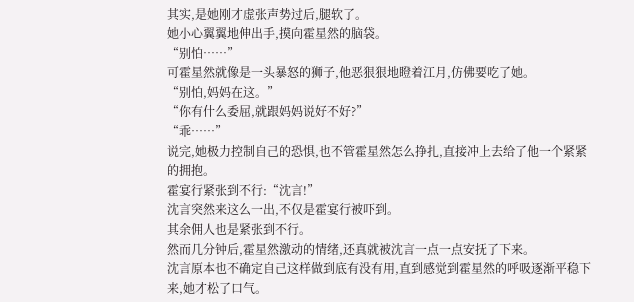其实,是她刚才虚张声势过后,腿软了。
她小心翼翼地伸出手,摸向霍星然的脑袋。
“别怕……”
可霍星然就像是一头暴怒的狮子,他恶狠狠地瞪着江月,仿佛要吃了她。
“别怕,妈妈在这。”
“你有什么委屈,就跟妈妈说好不好?”
“乖……”
说完,她极力控制自己的恐惧,也不管霍星然怎么挣扎,直接冲上去给了他一个紧紧的拥抱。
霍宴行紧张到不行:“沈言!”
沈言突然来这么一出,不仅是霍宴行被吓到。
其余佣人也是紧张到不行。
然而几分钟后,霍星然激动的情绪,还真就被沈言一点一点安抚了下来。
沈言原本也不确定自己这样做到底有没有用,直到感觉到霍星然的呼吸逐渐平稳下来,她才松了口气。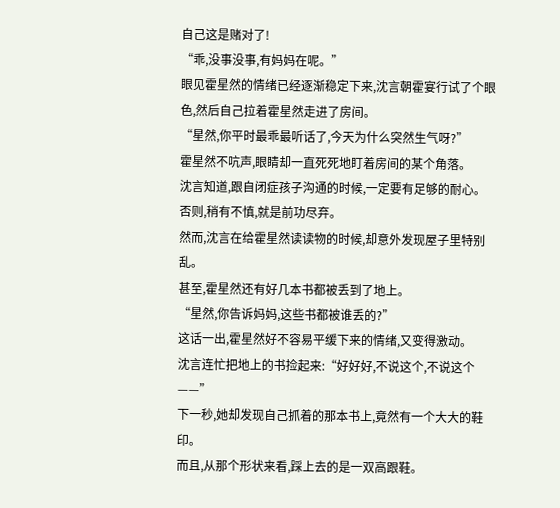自己这是赌对了!
“乖,没事没事,有妈妈在呢。”
眼见霍星然的情绪已经逐渐稳定下来,沈言朝霍宴行试了个眼色,然后自己拉着霍星然走进了房间。
“星然,你平时最乖最听话了,今天为什么突然生气呀?”
霍星然不吭声,眼睛却一直死死地盯着房间的某个角落。
沈言知道,跟自闭症孩子沟通的时候,一定要有足够的耐心。
否则,稍有不慎,就是前功尽弃。
然而,沈言在给霍星然读读物的时候,却意外发现屋子里特别乱。
甚至,霍星然还有好几本书都被丢到了地上。
“星然,你告诉妈妈,这些书都被谁丢的?”
这话一出,霍星然好不容易平缓下来的情绪,又变得激动。
沈言连忙把地上的书捡起来:“好好好,不说这个,不说这个——”
下一秒,她却发现自己抓着的那本书上,竟然有一个大大的鞋印。
而且,从那个形状来看,踩上去的是一双高跟鞋。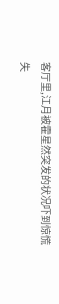客厅里,江月被霍星然突发的状况吓到惊慌失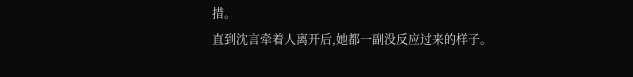措。
直到沈言牵着人离开后,她都一副没反应过来的样子。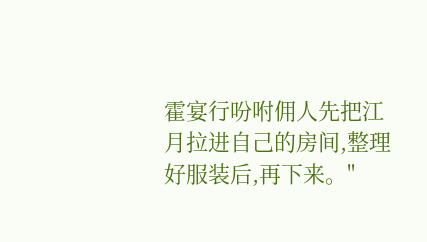霍宴行吩咐佣人先把江月拉进自己的房间,整理好服装后,再下来。"